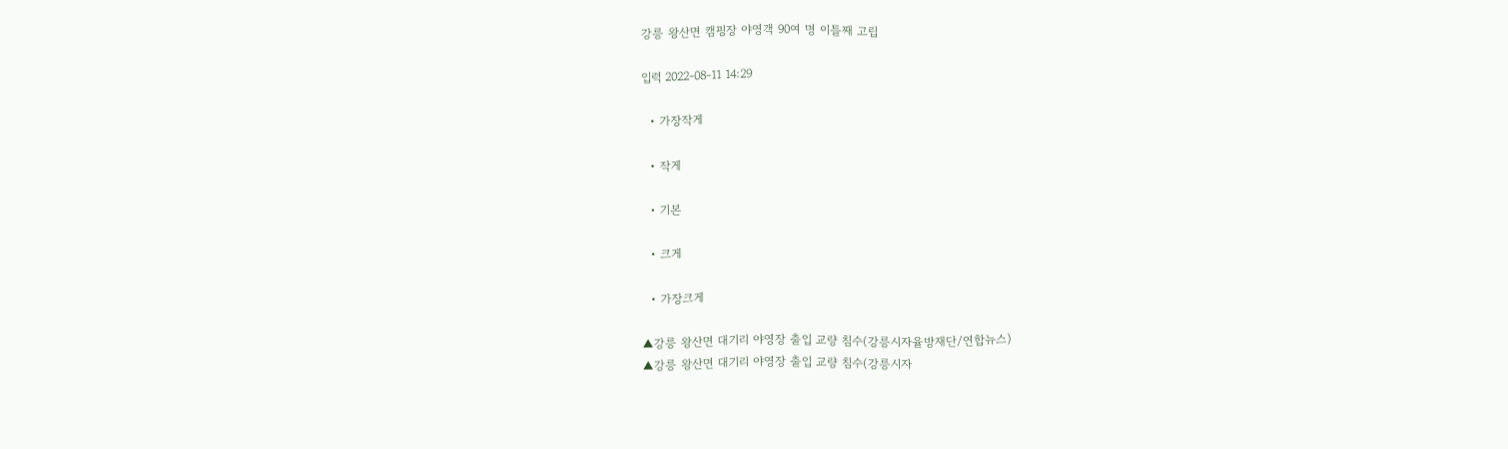강릉 왕산면 캠핑장 야영객 90여 명 이틀째 고립

입력 2022-08-11 14:29

  • 가장작게

  • 작게

  • 기본

  • 크게

  • 가장크게

▲강릉 왕산면 대기리 야영장 출입 교량 침수(강릉시자율방재단/연합뉴스)
▲강릉 왕산면 대기리 야영장 출입 교량 침수(강릉시자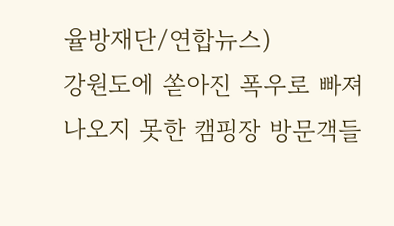율방재단/연합뉴스)
강원도에 쏟아진 폭우로 빠져나오지 못한 캠핑장 방문객들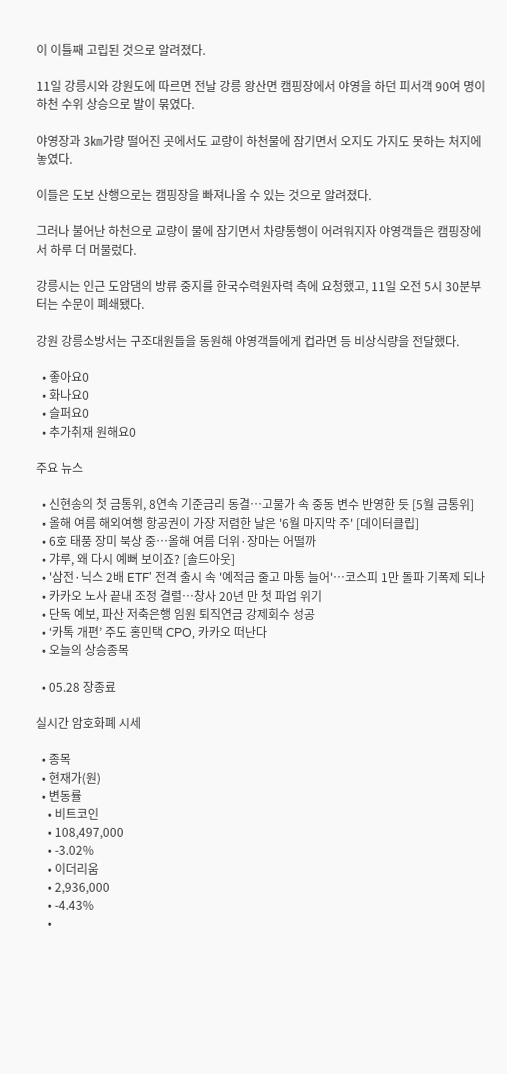이 이틀째 고립된 것으로 알려졌다.

11일 강릉시와 강원도에 따르면 전날 강릉 왕산면 캠핑장에서 야영을 하던 피서객 90여 명이 하천 수위 상승으로 발이 묶였다.

야영장과 3㎞가량 떨어진 곳에서도 교량이 하천물에 잠기면서 오지도 가지도 못하는 처지에 놓였다.

이들은 도보 산행으로는 캠핑장을 빠져나올 수 있는 것으로 알려졌다.

그러나 불어난 하천으로 교량이 물에 잠기면서 차량통행이 어려워지자 야영객들은 캠핑장에서 하루 더 머물렀다.

강릉시는 인근 도암댐의 방류 중지를 한국수력원자력 측에 요청했고, 11일 오전 5시 30분부터는 수문이 폐쇄됐다.

강원 강릉소방서는 구조대원들을 동원해 야영객들에게 컵라면 등 비상식량을 전달했다.

  • 좋아요0
  • 화나요0
  • 슬퍼요0
  • 추가취재 원해요0

주요 뉴스

  • 신현송의 첫 금통위, 8연속 기준금리 동결⋯고물가 속 중동 변수 반영한 듯 [5월 금통위]
  • 올해 여름 해외여행 항공권이 가장 저렴한 날은 '6월 마지막 주' [데이터클립]
  • 6호 태풍 장미 북상 중…올해 여름 더위·장마는 어떨까
  • 갸루, 왜 다시 예뻐 보이죠? [솔드아웃]
  • '삼전·닉스 2배 ETF' 전격 출시 속 '예적금 줄고 마통 늘어'…코스피 1만 돌파 기폭제 되나
  • 카카오 노사 끝내 조정 결렬…창사 20년 만 첫 파업 위기
  • 단독 예보, 파산 저축은행 임원 퇴직연금 강제회수 성공
  • ‘카톡 개편’ 주도 홍민택 CPO, 카카오 떠난다
  • 오늘의 상승종목

  • 05.28 장종료

실시간 암호화폐 시세

  • 종목
  • 현재가(원)
  • 변동률
    • 비트코인
    • 108,497,000
    • -3.02%
    • 이더리움
    • 2,936,000
    • -4.43%
    •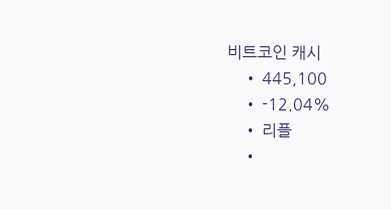비트코인 캐시
    • 445,100
    • -12.04%
    • 리플
    •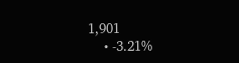1,901
    • -3.21%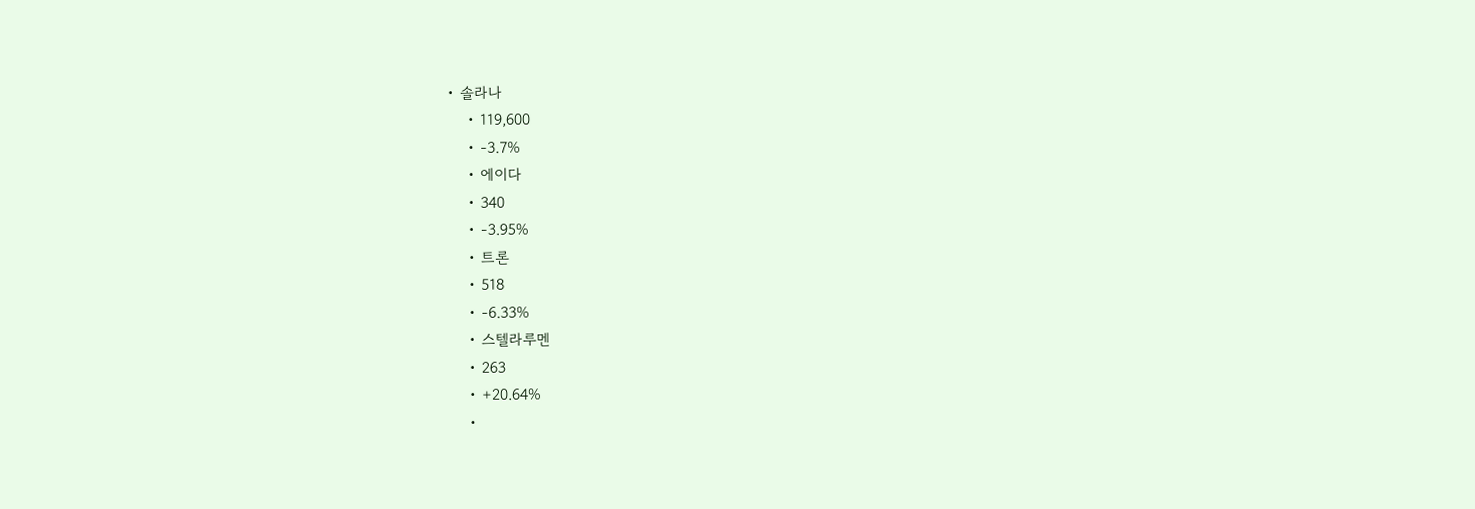• 솔라나
    • 119,600
    • -3.7%
    • 에이다
    • 340
    • -3.95%
    • 트론
    • 518
    • -6.33%
    • 스텔라루멘
    • 263
    • +20.64%
    •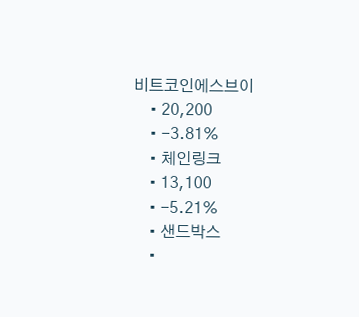비트코인에스브이
    • 20,200
    • -3.81%
    • 체인링크
    • 13,100
    • -5.21%
    • 샌드박스
    •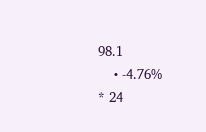98.1
    • -4.76%
* 24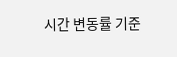시간 변동률 기준